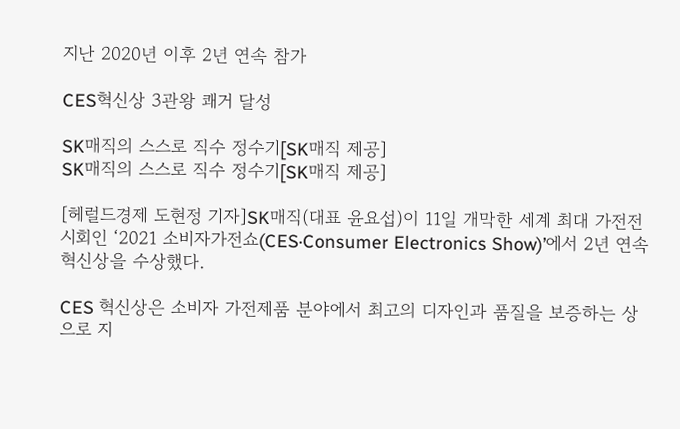지난 2020년 이후 2년 연속 참가

CES혁신상 3관왕 쾌거 달성

SK매직의 스스로 직수 정수기[SK매직 제공]
SK매직의 스스로 직수 정수기[SK매직 제공]

[헤럴드경제 도현정 기자]SK매직(대표 윤요섭)이 11일 개막한 세계 최대 가전전시회인 ‘2021 소비자가전쇼(CES·Consumer Electronics Show)’에서 2년 연속 혁신상을 수상했다.

CES 혁신상은 소비자 가전제품 분야에서 최고의 디자인과 품질을 보증하는 상으로 지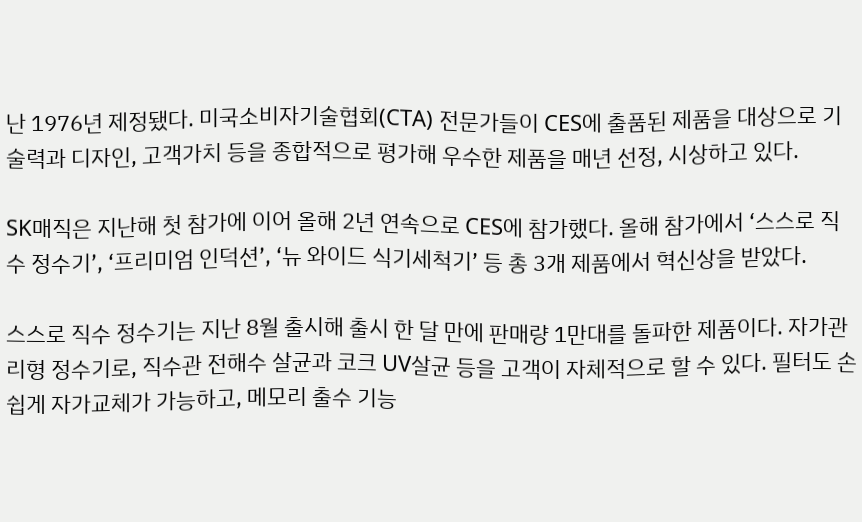난 1976년 제정됐다. 미국소비자기술협회(CTA) 전문가들이 CES에 출품된 제품을 대상으로 기술력과 디자인, 고객가치 등을 종합적으로 평가해 우수한 제품을 매년 선정, 시상하고 있다.

SK매직은 지난해 첫 참가에 이어 올해 2년 연속으로 CES에 참가했다. 올해 참가에서 ‘스스로 직수 정수기’, ‘프리미엄 인덕션’, ‘뉴 와이드 식기세척기’ 등 총 3개 제품에서 혁신상을 받았다.

스스로 직수 정수기는 지난 8월 출시해 출시 한 달 만에 판매량 1만대를 돌파한 제품이다. 자가관리형 정수기로, 직수관 전해수 살균과 코크 UV살균 등을 고객이 자체적으로 할 수 있다. 필터도 손쉽게 자가교체가 가능하고, 메모리 출수 기능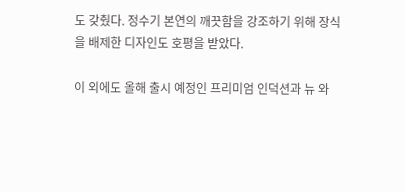도 갖췄다. 정수기 본연의 깨끗함을 강조하기 위해 장식을 배제한 디자인도 호평을 받았다.

이 외에도 올해 출시 예정인 프리미엄 인덕션과 뉴 와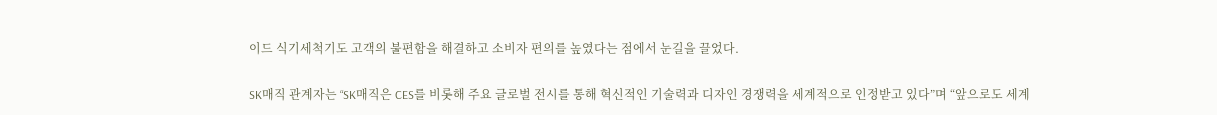이드 식기세척기도 고객의 불편함을 해결하고 소비자 편의를 높였다는 점에서 눈길을 끌었다.

SK매직 관계자는 “SK매직은 CES를 비롯해 주요 글로벌 전시를 통해 혁신적인 기술력과 디자인 경쟁력을 세계적으로 인정받고 있다”며 “앞으로도 세계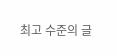최고 수준의 글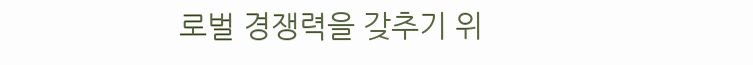로벌 경쟁력을 갖추기 위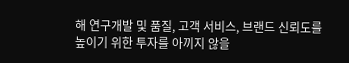해 연구개발 및 품질, 고객 서비스, 브랜드 신뢰도를 높이기 위한 투자를 아끼지 않을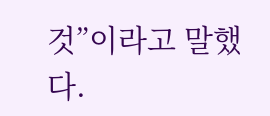것”이라고 말했다.